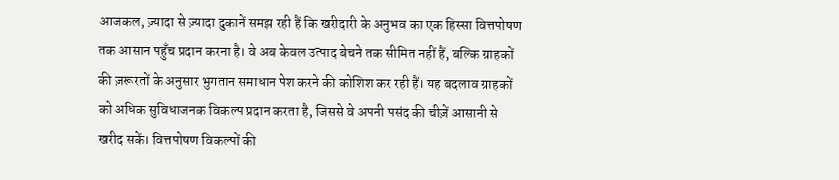आजकल, ज़्यादा से ज़्यादा दुकानें समझ रही हैं कि खरीदारी के अनुभव का एक हिस्सा वित्तपोषण तक आसान पहुँच प्रदान करना है। वे अब केवल उत्पाद बेचने तक सीमित नहीं हैं, बल्कि ग्राहकों की ज़रूरतों के अनुसार भुगतान समाधान पेश करने की कोशिश कर रही हैं। यह बदलाव ग्राहकों को अधिक सुविधाजनक विकल्प प्रदान करता है, जिससे वे अपनी पसंद की चीज़ें आसानी से खरीद सकें। वित्तपोषण विकल्पों की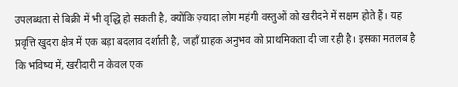उपलब्धता से बिक्री में भी वृद्धि हो सकती है, क्योंकि ज़्यादा लोग महंगी वस्तुओं को खरीदने में सक्षम होते हैं। यह प्रवृत्ति खुदरा क्षेत्र में एक बड़ा बदलाव दर्शाती है, जहाँ ग्राहक अनुभव को प्राथमिकता दी जा रही है। इसका मतलब है कि भविष्य में, खरीदारी न केवल एक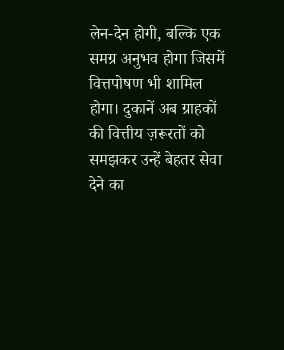लेन-देन होगी, बल्कि एक समग्र अनुभव होगा जिसमें वित्तपोषण भी शामिल होगा। दुकानें अब ग्राहकों की वित्तीय ज़रूरतों को समझकर उन्हें बेहतर सेवा देने का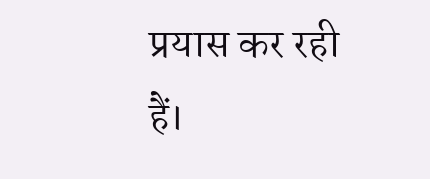प्रयास कर रही हैं।